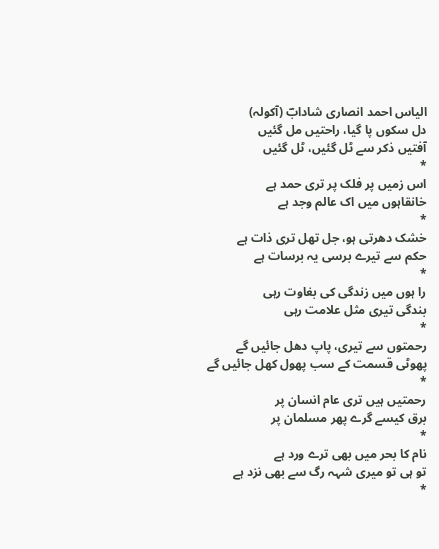الیاس احمد انصاری شادابؔ (آکولہ)
دل سکوں پا گیا، راحتیں مل گئیں
آفتیں ذکر سے ٹل گئیں، ٹل گئیں
*
اس زمیں پر فلک پر تری حمد ہے
خانقاہوں میں اک عالم وجد ہے
*
خشک دھرتی ہو، جل تھل تری ذات ہے
حکم سے تیرے برسی یہ برسات ہے
*
را ہوں میں زندگی کی بغاوت رہی
بندگی تیری مثل علامت رہی
*
رحمتوں سے تیری، پاپ دھل جائیں گے
پھوٹی قسمت کے سب پھول کھل جائیں گے
*
رحمتیں ہیں تری عام انسان پر
برق کیسے گرے پھر مسلمان پر
*
نام کا بحر میں بھی ترے ورد ہے
تو ہی تو میری شہہ رگ سے بھی نزد ہے
*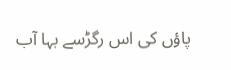پاؤں کی اس رگڑسے بہا آب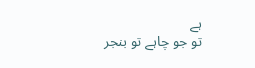ہے
تو جو چاہے تو بنجر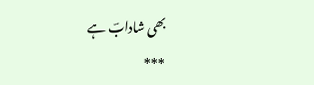بھی شادابؔ ہے
***